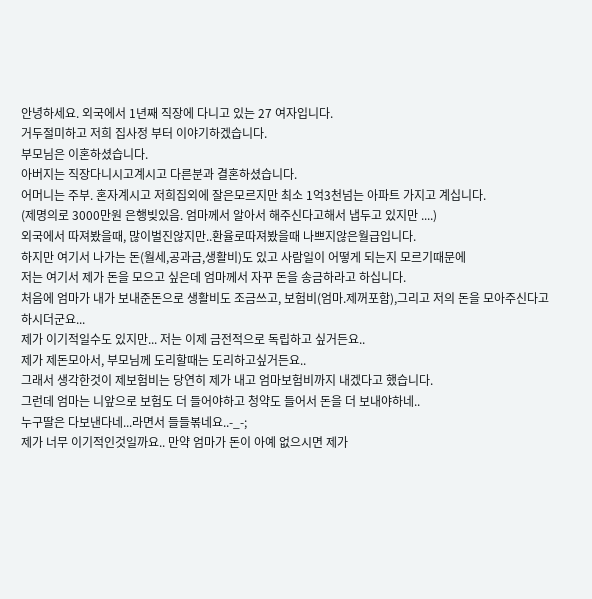안녕하세요. 외국에서 1년째 직장에 다니고 있는 27 여자입니다.
거두절미하고 저희 집사정 부터 이야기하겠습니다.
부모님은 이혼하셨습니다.
아버지는 직장다니시고계시고 다른분과 결혼하셨습니다.
어머니는 주부. 혼자계시고 저희집외에 잘은모르지만 최소 1억3천넘는 아파트 가지고 계십니다.
(제명의로 3000만원 은행빚있음. 엄마께서 알아서 해주신다고해서 냅두고 있지만 ....)
외국에서 따져봤을때, 많이벌진않지만..환율로따져봤을때 나쁘지않은월급입니다.
하지만 여기서 나가는 돈(월세,공과금,생활비)도 있고 사람일이 어떻게 되는지 모르기때문에
저는 여기서 제가 돈을 모으고 싶은데 엄마께서 자꾸 돈을 송금하라고 하십니다.
처음에 엄마가 내가 보내준돈으로 생활비도 조금쓰고, 보험비(엄마.제꺼포함),그리고 저의 돈을 모아주신다고 하시더군요...
제가 이기적일수도 있지만... 저는 이제 금전적으로 독립하고 싶거든요..
제가 제돈모아서, 부모님께 도리할때는 도리하고싶거든요..
그래서 생각한것이 제보험비는 당연히 제가 내고 엄마보험비까지 내겠다고 했습니다.
그런데 엄마는 니앞으로 보험도 더 들어야하고 청약도 들어서 돈을 더 보내야하네..
누구딸은 다보낸다네...라면서 들들볶네요..-_-;
제가 너무 이기적인것일까요.. 만약 엄마가 돈이 아예 없으시면 제가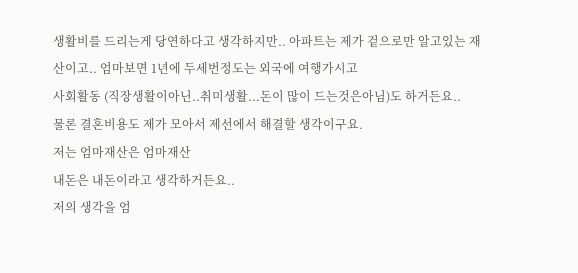생활비를 드리는게 당연하다고 생각하지만.. 아파트는 제가 겉으로만 알고있는 재산이고.. 엄마보면 1년에 두세번정도는 외국에 여행가시고
사회활동 (직장생활이아닌..취미생활...돈이 많이 드는것은아님)도 하거든요..
물론 결혼비용도 제가 모아서 제선에서 해결할 생각이구요.
저는 엄마재산은 엄마재산
내돈은 내돈이라고 생각하거든요..
저의 생각을 엄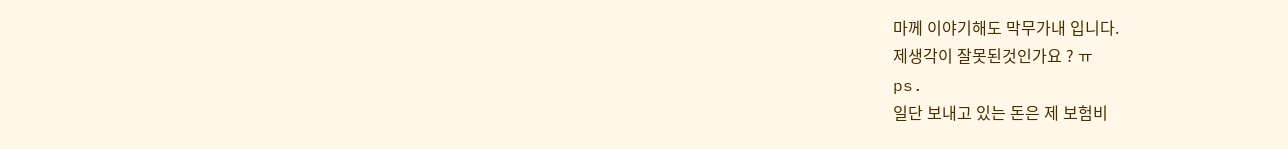마께 이야기해도 막무가내 입니다.
제생각이 잘못된것인가요 ? ㅠ
ps.
일단 보내고 있는 돈은 제 보험비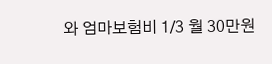와 엄마보험비 1/3 월 30만원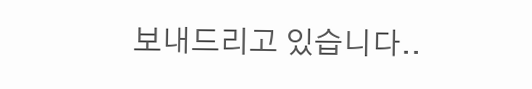보내드리고 있습니다..